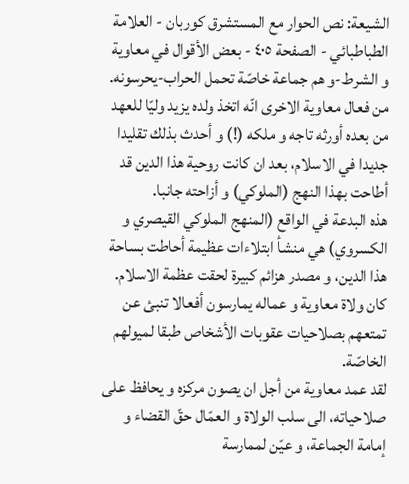الشيعة: نص الحوار مع المستشرق كوربان - العلامة الطباطبائي - الصفحة ٤٠٥ - بعض الأقوال في معاوية
و الشرط-و هم جماعة خاصّة تحمل الحراب-يحرسونه.
من فعال معاوية الاخرى انّه اتخذ ولده يزيد وليّا للعهد من بعده أورثه تاجه و ملكه (!) و أحدث بذلك تقليدا جديدا في الاسلام، بعد ان كانت روحية هذا الدين قد أطاحت بهذا النهج (الملوكي) و أزاحته جانبا.
هذه البدعة في الواقع (المنهج الملوكي القيصري و الكسروي) هي منشأ ابتلاءات عظيمة أحاطت بساحة هذا الدين، و مصدر هزائم كبيرة لحقت عظمة الاسلام.
كان ولاة معاوية و عماله يمارسون أفعالا تنبئ عن تمتعهم بصلاحيات عقوبات الأشخاص طبقا لميولهم الخاصّة.
لقد عمد معاوية من أجل ان يصون مركزه و يحافظ على صلاحياته، الى سلب الولاة و العمّال حقّ القضاء و إمامة الجماعة، و عيّن لممارسة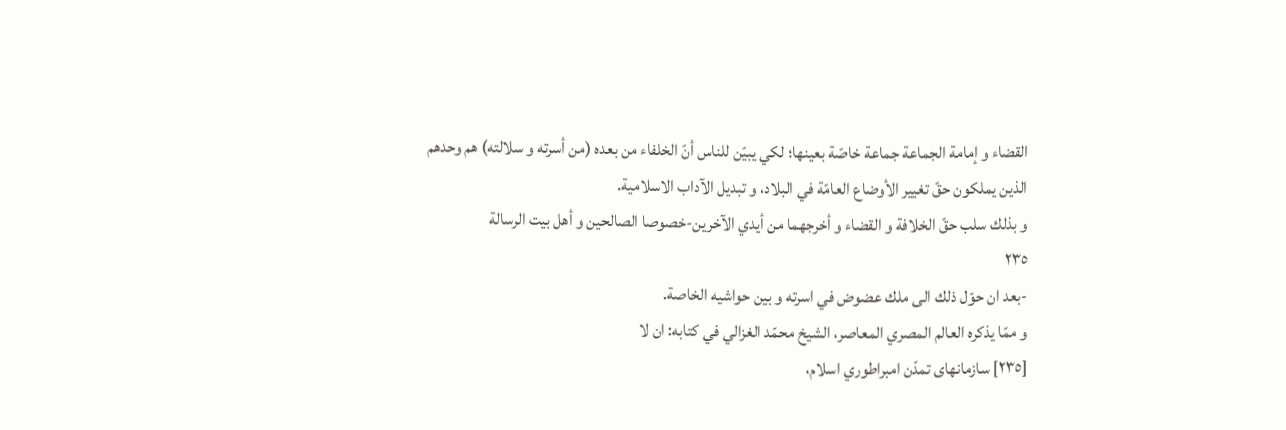القضاء و إمامة الجماعة جماعة خاصّة بعينها؛ لكي يبيّن للناس أنّ الخلفاء من بعده (من أسرته و سلالته) هم وحدهم الذين يملكون حقّ تغيير الأوضاع العامّة في البلاد، و تبديل الآداب الاسلامية.
و بذلك سلب حقّ الخلافة و القضاء و أخرجهما من أيدي الآخرين-خصوصا الصالحين و أهل بيت الرسالة
٢٣٥
-بعد ان حوّل ذلك الى ملك عضوض في اسرته و بين حواشيه الخاصة.
و ممّا يذكره العالم المصري المعاصر، الشيخ محمّد الغزالي في كتابه: ان لا
[٢٣٥] سازمانهاى تمدّن امبراطوري اسلام،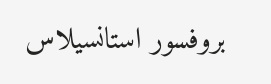بروفسور استانسيلاس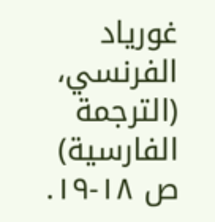غورياد الفرنسي، (الترجمة الفارسية) ص ١٨-١٩.